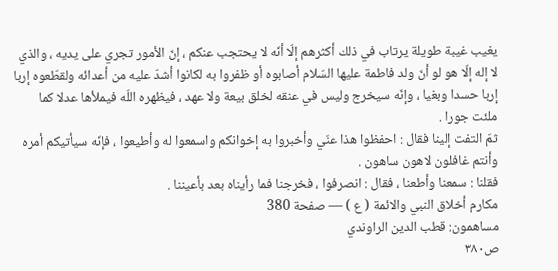يغيب غيبة طويلة يرتاب في ذلك أكثرهم إلّا أنّه لا يحتجب عنكم ، إنّ الأمور تجري على يديه ، والذي لا إله إلّا هو لو أنّ ولد فاطمة عليها السّلام أصابوه أو ظفروا به لكانوا أشدّ عليه من أعدائه ولقطّعوه إربا إربا حسدا وبغيا ، وإنّه سيخرج وليس في عنقه لخلق بيعة ولا عهد ، فيظهره اللّه فيملأها عدلا كما ملئت جورا .
ثمّ التفت إلينا فقال : احفظوا هذا عنّي وأخبروا به إخوانكم واسمعوا له وأطيعوا ، فإنّه سيأتيكم أمره وأنتم غافلون لاهون ساهون .
فقلنا : سمعنا وأطعنا ، فقال : انصرفوا ، فخرجنا فما رأيناه بعد بأعيننا .
مكارم أخلاق النبي والائمة ( ع ) — صفحة 380
مساهمون: قطب الدين الراوندي
ص٣٨٠